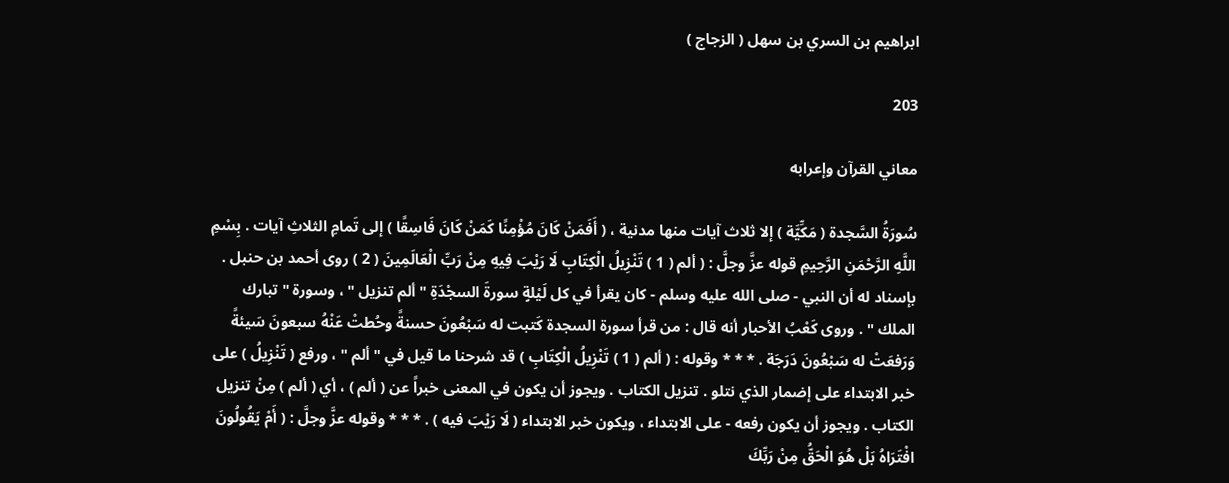ابراهيم بن السري بن سهل ( الزجاج )

203

معاني القرآن وإعرابه

سُورَةُ السَّجدة ( مَكِّيَّة ) إلا ثلاث آيات منها مدنية ، ( أَفَمَنْ كَانَ مُؤْمِنًا كَمَنْ كَانَ فَاسِقًا ) إلى تَمامِ الثلاثِ آيات . بِسْمِ اللَّهِ الرَّحْمَنِ الرَّحِيمِ قوله عزَّ وجلَّ : ( ألم ( 1 ) تَنْزِيلُ الْكِتَابِ لَا رَيْبَ فِيهِ مِنْ رَبِّ الْعَالَمِينَ ( 2 ) روى أحمد بن حنبل . بإسناد له أن النبي - صلى الله عليه وسلم - كان يقرأ في كل لَيْلةٍ سورةَ السجْدَةِ " ألم تنزيل " ، وسورة " تبارك الملك " . وروى كَعْبُ الأحبار أنه قال : من قرأ سورة السجدة كَتبت له سَبْعُونَ حسنةً وحُطتْ عَنْهُ سبعونَ سَيئةً وَرَفعَتْ له سَبْعُونَ دَرَجَة . * * * وقوله : ( ألم ( 1 ) تَنْزِيلُ الْكِتَابِ ) قد شرحنا ما قيل في " ألم " ، ورفع ( تَنْزِيلُ ) على خبر الابتداء على إضمار الذي نتلو . تنزيل الكتاب . ويجوز أن يكون في المعنى خبراً عن ( ألم ) ، أي ( ألم ) مِنْ تنزيل الكتاب . ويجوز أن يكون رفعه - على الابتداء ، ويكون خبر الابتداء ( لَا رَيْبَ فيه ) . * * * وقوله عزَّ وجلَّ : ( أَمْ يَقُولُونَ افْتَرَاهُ بَلْ هُوَ الْحَقُّ مِنْ رَبِّكَ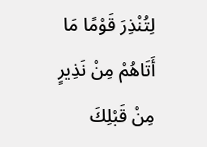لِتُنْذِرَ قَوْمًا مَا أَتَاهُمْ مِنْ نَذِيرٍ مِنْ قَبْلِكَ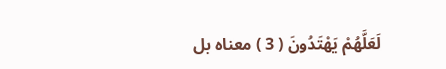لَعَلَّهُمْ يَهْتَدُونَ ( 3 ) معناه بل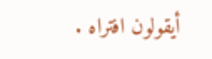أيقولون افتراه .